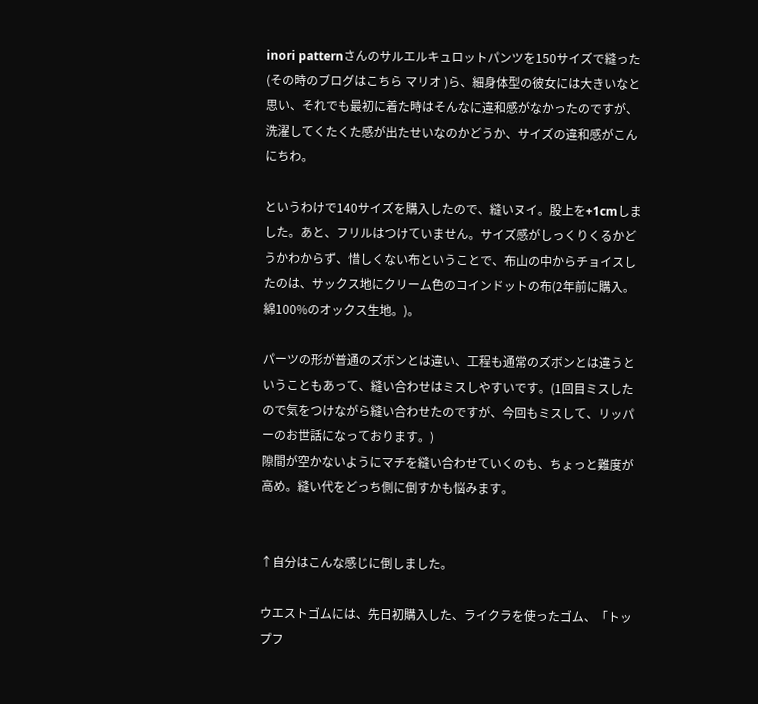inori patternさんのサルエルキュロットパンツを150サイズで縫った(その時のブログはこちら マリオ )ら、細身体型の彼女には大きいなと思い、それでも最初に着た時はそんなに違和感がなかったのですが、洗濯してくたくた感が出たせいなのかどうか、サイズの違和感がこんにちわ。

というわけで140サイズを購入したので、縫いヌイ。股上を+1cmしました。あと、フリルはつけていません。サイズ感がしっくりくるかどうかわからず、惜しくない布ということで、布山の中からチョイスしたのは、サックス地にクリーム色のコインドットの布(2年前に購入。綿100%のオックス生地。)。

パーツの形が普通のズボンとは違い、工程も通常のズボンとは違うということもあって、縫い合わせはミスしやすいです。(1回目ミスしたので気をつけながら縫い合わせたのですが、今回もミスして、リッパーのお世話になっております。)
隙間が空かないようにマチを縫い合わせていくのも、ちょっと難度が高め。縫い代をどっち側に倒すかも悩みます。


↑自分はこんな感じに倒しました。

ウエストゴムには、先日初購入した、ライクラを使ったゴム、「トップフ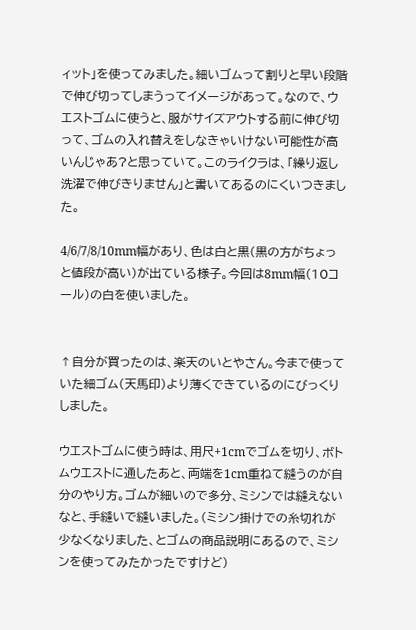ィット」を使ってみました。細いゴムって割りと早い段階で伸び切ってしまうってイメージがあって。なので、ウエストゴムに使うと、服がサイズアウトする前に伸び切って、ゴムの入れ替えをしなきゃいけない可能性が高いんじゃあ?と思っていて。このライクラは、「繰り返し洗濯で伸びきりません」と書いてあるのにくいつきました。

4/6/7/8/10mm幅があり、色は白と黒(黒の方がちょっと値段が高い)が出ている様子。今回は8mm幅(10コール)の白を使いました。


↑自分が買ったのは、楽天のいとやさん。今まで使っていた細ゴム(天馬印)より薄くできているのにびっくりしました。

ウエストゴムに使う時は、用尺+1cmでゴムを切り、ボトムウエストに通したあと、両端を1cm重ねて縫うのが自分のやり方。ゴムが細いので多分、ミシンでは縫えないなと、手縫いで縫いました。(ミシン掛けでの糸切れが少なくなりました、とゴムの商品説明にあるので、ミシンを使ってみたかったですけど)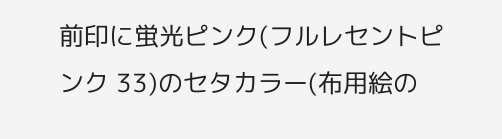前印に蛍光ピンク(フルレセントピンク 33)のセタカラー(布用絵の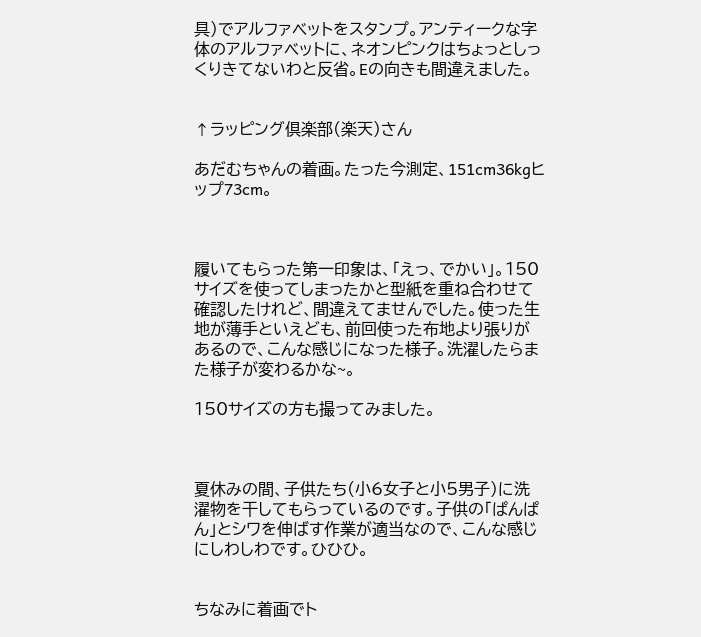具)でアルファベットをスタンプ。アンティークな字体のアルファベットに、ネオンピンクはちょっとしっくりきてないわと反省。Eの向きも間違えました。


↑ラッピング倶楽部(楽天)さん

あだむちゃんの着画。たった今測定、151cm36kgヒップ73cm。



履いてもらった第一印象は、「えっ、でかい」。150サイズを使ってしまったかと型紙を重ね合わせて確認したけれど、間違えてませんでした。使った生地が薄手といえども、前回使った布地より張りがあるので、こんな感じになった様子。洗濯したらまた様子が変わるかな~。

150サイズの方も撮ってみました。



夏休みの間、子供たち(小6女子と小5男子)に洗濯物を干してもらっているのです。子供の「ぱんぱん」とシワを伸ばす作業が適当なので、こんな感じにしわしわです。ひひひ。


ちなみに着画でト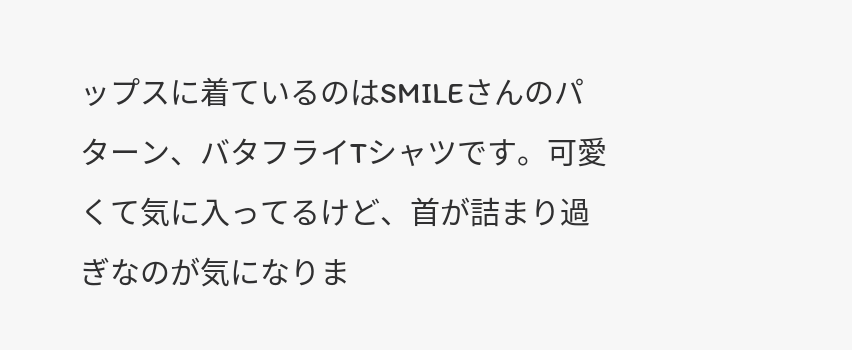ップスに着ているのはSMILEさんのパターン、バタフライTシャツです。可愛くて気に入ってるけど、首が詰まり過ぎなのが気になりま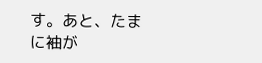す。あと、たまに袖が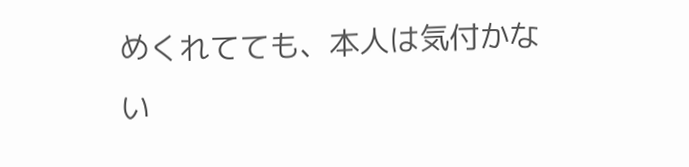めくれてても、本人は気付かない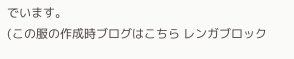でいます。
(この服の作成時ブログはこちら レンガブロック